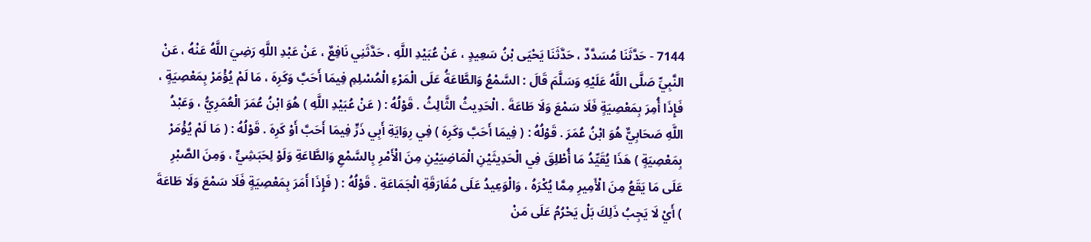7144 - حَدَّثَنَا مُسَدَّدٌ ، حَدَّثَنَا يَحْيَى بْنُ سَعِيدٍ ، عَنْ عُبَيْدِ اللَّهِ ، حَدَّثَنِي نَافِعٌ ، عَنْ عَبْدِ اللَّهِ رَضِيَ اللَّهُ عَنْهُ ، عَنْ النَّبِيِّ صَلَّى اللَّهُ عَلَيْهِ وَسَلَّمَ قَالَ : السَّمْعُ وَالطَّاعَةُ عَلَى الْمَرْءِ الْمُسْلِمِ فِيمَا أَحَبَّ وَكَرِهَ ، مَا لَمْ يُؤْمَرْ بِمَعْصِيَةٍ ، فَإِذَا أُمِرَ بِمَعْصِيَةٍ فَلَا سَمْعَ وَلَا طَاعَةَ . الْحَدِيثُ الثَّالِثُ . قَوْلُهُ : ( عَنْ عُبَيْدِ اللَّهِ ) هُوَ ابْنُ عُمَرَ الْعُمَرِيُّ ، وَعَبْدُ اللَّهِ صَحَابِيٌّ هُوَ ابْنُ عُمَرَ . قَوْلُهُ : ( فِيمَا أَحَبَّ وَكَرِهَ ) فِي رِوَايَةِ أَبِي ذَرٍّ فِيمَا أَحَبَّ أَوْ كَرِهَ . قَوْلُهُ : ( مَا لَمْ يُؤْمَرْ بِمَعْصِيَةٍ ) هَذَا يُقَيِّدُ مَا أُطْلِقَ فِي الْحَدِيثَيْنِ الْمَاضِيَيْنِ مِنَ الْأَمْرِ بِالسَّمْعِ وَالطَّاعَةِ وَلَوْ لِحَبَشِيٍّ ، وَمِنَ الصَّبْرِ عَلَى مَا يَقَعُ مِنَ الْأَمِيرِ مِمَّا يُكْرَهُ ، وَالْوَعِيدُ عَلَى مُفَارَقَةِ الْجَمَاعَةِ . قَوْلُهُ : ( فَإِذَا أَمَرَ بِمَعْصِيَةٍ فَلَا سَمْعَ وَلَا طَاعَةَ ) أَيْ لَا يَجِبُ ذَلِكَ بَلْ يَحْرُمُ عَلَى مَنْ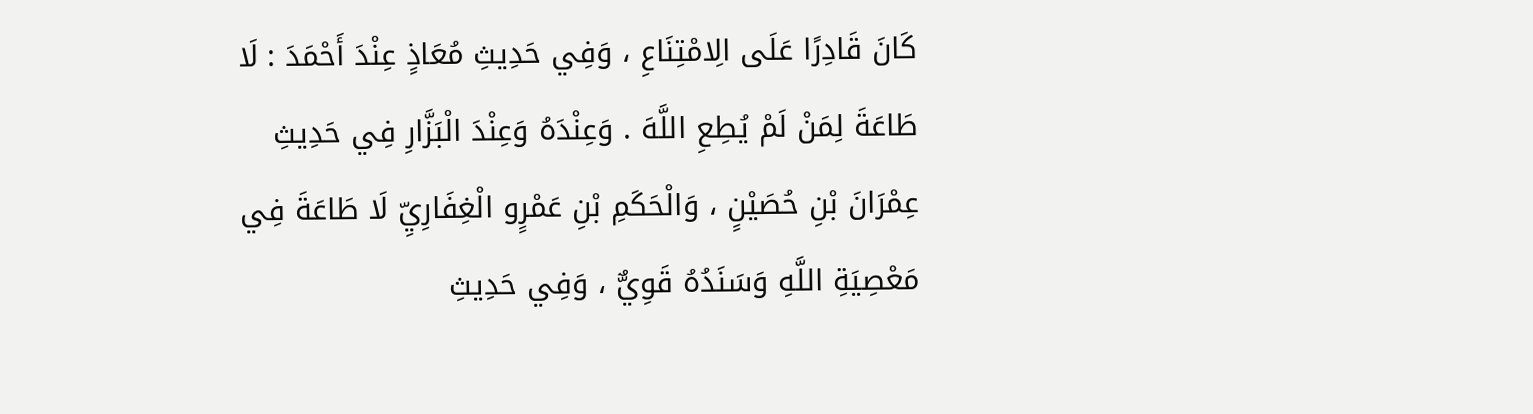كَانَ قَادِرًا عَلَى الِامْتِنَاعِ ، وَفِي حَدِيثِ مُعَاذٍ عِنْدَ أَحْمَدَ : لَا طَاعَةَ لِمَنْ لَمْ يُطِعِ اللَّهَ . وَعِنْدَهُ وَعِنْدَ الْبَزَّارِ فِي حَدِيثِ عِمْرَانَ بْنِ حُصَيْنٍ ، وَالْحَكَمِ بْنِ عَمْرٍو الْغِفَارِيِّ لَا طَاعَةَ فِي مَعْصِيَةِ اللَّهِ وَسَنَدُهُ قَوِيٌّ ، وَفِي حَدِيثِ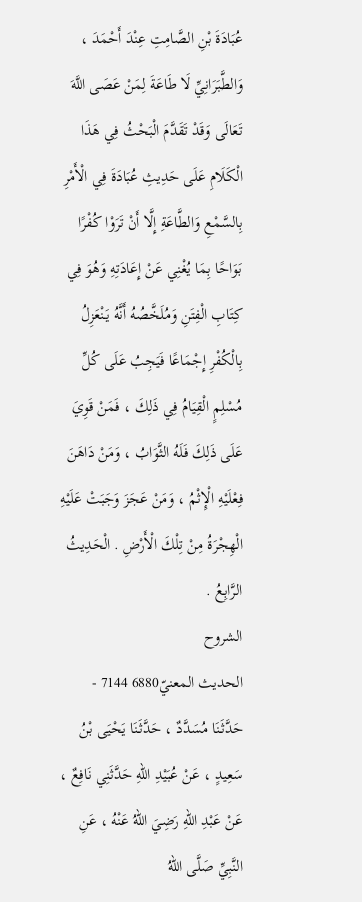عُبَادَةَ بْنِ الصَّامِتِ عِنْدَ أَحْمَدَ ، وَالطَّبَرَانِيِّ لَا طَاعَةَ لِمَنْ عَصَى اللَّهَ تَعَالَى وَقَدْ تَقَدَّمَ الْبَحْثُ فِي هَذَا الْكَلَامِ عَلَى حَدِيثِ عُبَادَةَ فِي الْأَمْرِ بِالسَّمْعِ وَالطَّاعَةِ إِلَّا أَنْ تَرَوْا كُفْرًا بَوَاحًا بِمَا يُغْنِي عَنْ إِعَادَتِهِ وَهُوَ فِي كِتَابِ الْفِتَنِ وَمُلَخَّصُهُ أَنَّهُ يَنْعَزِلُ بِالْكُفْرِ إِجْمَاعًا فَيَجِبُ عَلَى كُلِّ مُسْلِمٍ الْقِيَامُ فِي ذَلِكَ ، فَمَنْ قَوِيَ عَلَى ذَلِكَ فَلَهُ الثَّوَابُ ، وَمَنْ دَاهَنَ فِعْلَيْهِ الْإِثْمُ ، وَمَنْ عَجَزَ وَجَبَتْ عَلَيْهِ الْهِجْرَةُ مِنْ تِلْكَ الْأَرْضِ . الْحَدِيثُ الرَّابِعُ .
الشروح
الحديث المعنيّ6880 7144 - حَدَّثَنَا مُسَدَّدٌ ، حَدَّثَنَا يَحْيَى بْنُ سَعِيدٍ ، عَنْ عُبَيْدِ اللهِ حَدَّثَنِي نَافِعٌ ، عَنْ عَبْدِ اللهِ رَضِيَ اللهُ عَنْهُ ، عَنِ النَّبِيِّ صَلَّى اللهُ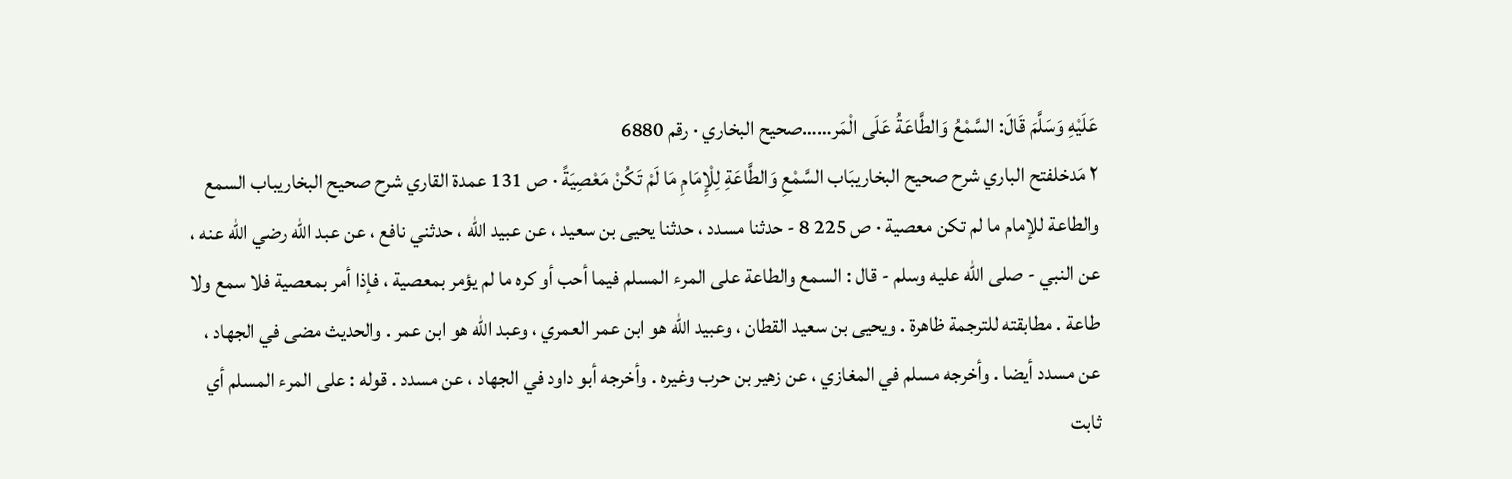عَلَيْهِ وَسَلَّمَ قَالَ: السَّمْعُ وَالطَّاعَةُ عَلَى الْمَر……صحيح البخاري · رقم 6880
٢ مَدخلفتح الباري شرح صحيح البخاريبَاب السَّمْعِ وَالطَّاعَةِ لِلْإِمَامِ مَا لَمْ تَكُنْ مَعْصِيَةً · ص 131 عمدة القاري شرح صحيح البخاريباب السمع والطاعة للإمام ما لم تكن معصية · ص 225 8 - حدثنا مسدد ، حدثنا يحيى بن سعيد ، عن عبيد الله ، حدثني نافع ، عن عبد الله رضي الله عنه ، عن النبي - صلى الله عليه وسلم - قال : السمع والطاعة على المرء المسلم فيما أحب أو كره ما لم يؤمر بمعصية ، فإذا أمر بمعصية فلا سمع ولا طاعة . مطابقته للترجمة ظاهرة . ويحيى بن سعيد القطان ، وعبيد الله هو ابن عمر العمري ، وعبد الله هو ابن عمر . والحديث مضى في الجهاد ، عن مسدد أيضا . وأخرجه مسلم في المغازي ، عن زهير بن حرب وغيره . وأخرجه أبو داود في الجهاد ، عن مسدد . قوله : على المرء المسلم أي ثابت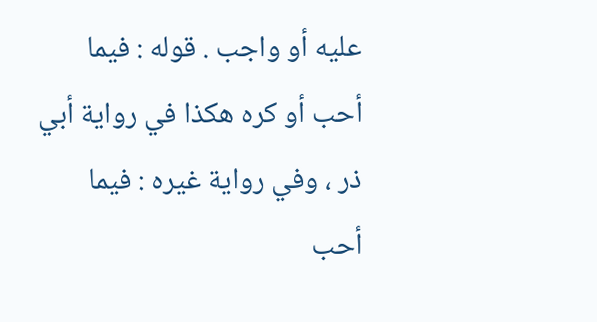عليه أو واجب . قوله : فيما أحب أو كره هكذا في رواية أبي ذر ، وفي رواية غيره : فيما أحب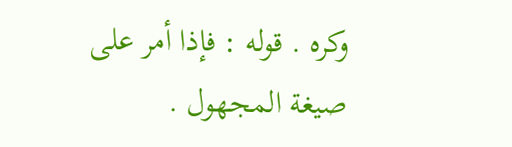وكره . قوله : فإذا أمر على صيغة المجهول .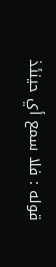قوله : فلا سمع أي حينئذ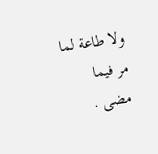ولا طاعة لما مر فيما مضى .